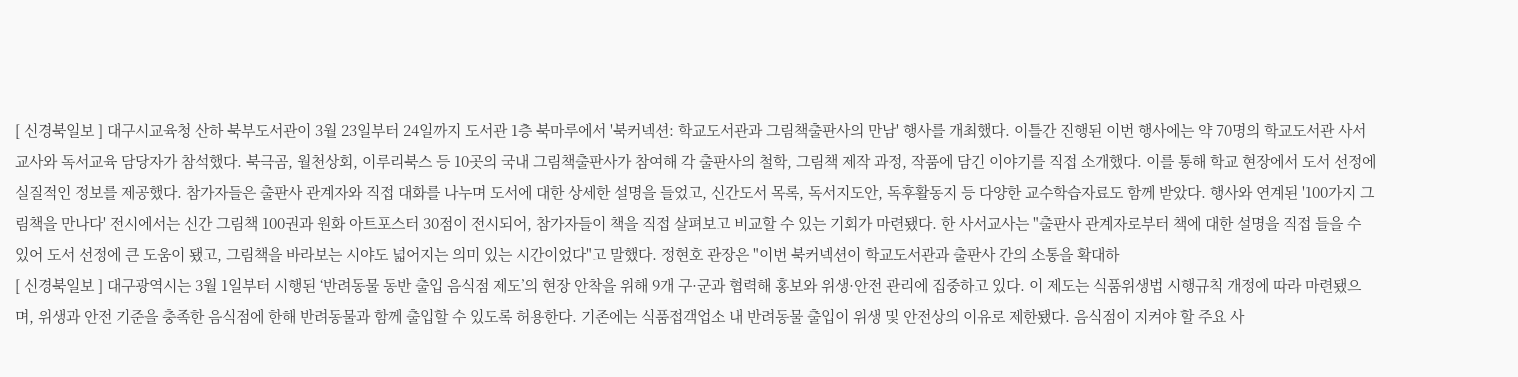[ 신경북일보 ] 대구시교육청 산하 북부도서관이 3월 23일부터 24일까지 도서관 1층 북마루에서 '북커넥션: 학교도서관과 그림책출판사의 만남' 행사를 개최했다. 이틀간 진행된 이번 행사에는 약 70명의 학교도서관 사서교사와 독서교육 담당자가 참석했다. 북극곰, 월천상회, 이루리북스 등 10곳의 국내 그림책출판사가 참여해 각 출판사의 철학, 그림책 제작 과정, 작품에 담긴 이야기를 직접 소개했다. 이를 통해 학교 현장에서 도서 선정에 실질적인 정보를 제공했다. 참가자들은 출판사 관계자와 직접 대화를 나누며 도서에 대한 상세한 설명을 들었고, 신간도서 목록, 독서지도안, 독후활동지 등 다양한 교수학습자료도 함께 받았다. 행사와 연계된 '100가지 그림책을 만나다' 전시에서는 신간 그림책 100권과 원화 아트포스터 30점이 전시되어, 참가자들이 책을 직접 살펴보고 비교할 수 있는 기회가 마련됐다. 한 사서교사는 "출판사 관계자로부터 책에 대한 설명을 직접 들을 수 있어 도서 선정에 큰 도움이 됐고, 그림책을 바라보는 시야도 넓어지는 의미 있는 시간이었다"고 말했다. 정현호 관장은 "이번 북커넥션이 학교도서관과 출판사 간의 소통을 확대하
[ 신경북일보 ] 대구광역시는 3월 1일부터 시행된 ‘반려동물 동반 출입 음식점 제도’의 현장 안착을 위해 9개 구·군과 협력해 홍보와 위생·안전 관리에 집중하고 있다. 이 제도는 식품위생법 시행규칙 개정에 따라 마련됐으며, 위생과 안전 기준을 충족한 음식점에 한해 반려동물과 함께 출입할 수 있도록 허용한다. 기존에는 식품접객업소 내 반려동물 출입이 위생 및 안전상의 이유로 제한됐다. 음식점이 지켜야 할 주요 사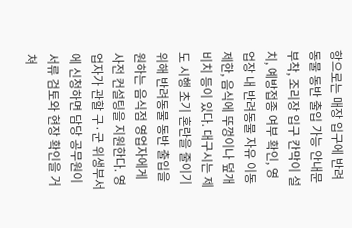항으로는 매장 입구에 반려동물 동반 출입 가능 안내문 부착, 조리장 입구 칸막이 설치, 예방접종 여부 확인, 영업장 내 반려동물 자유 이동 제한, 음식에 뚜껑이나 덮개 비치 등이 있다. 대구시는 제도 시행 초기 혼란을 줄이기 위해 반려동물 동반 출입을 원하는 음식점 영업자에게 사전 컨설팅을 지원한다. 영업자가 관할 구·군 위생부서에 신청하면 담당 공무원이 서류 검토와 현장 확인을 거쳐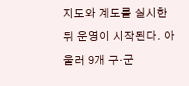지도와 계도를 실시한 뒤 운영이 시작된다. 아울러 9개 구·군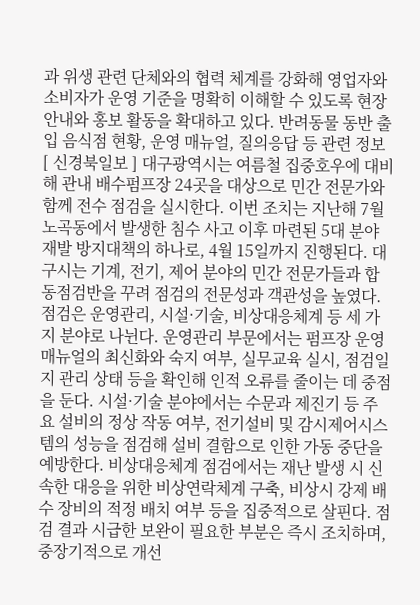과 위생 관련 단체와의 협력 체계를 강화해 영업자와 소비자가 운영 기준을 명확히 이해할 수 있도록 현장 안내와 홍보 활동을 확대하고 있다. 반려동물 동반 출입 음식점 현황, 운영 매뉴얼, 질의응답 등 관련 정보
[ 신경북일보 ] 대구광역시는 여름철 집중호우에 대비해 관내 배수펌프장 24곳을 대상으로 민간 전문가와 함께 전수 점검을 실시한다. 이번 조치는 지난해 7월 노곡동에서 발생한 침수 사고 이후 마련된 5대 분야 재발 방지대책의 하나로, 4월 15일까지 진행된다. 대구시는 기계, 전기, 제어 분야의 민간 전문가들과 합동점검반을 꾸려 점검의 전문성과 객관성을 높였다. 점검은 운영관리, 시설·기술, 비상대응체계 등 세 가지 분야로 나뉜다. 운영관리 부문에서는 펌프장 운영 매뉴얼의 최신화와 숙지 여부, 실무교육 실시, 점검일지 관리 상태 등을 확인해 인적 오류를 줄이는 데 중점을 둔다. 시설·기술 분야에서는 수문과 제진기 등 주요 설비의 정상 작동 여부, 전기설비 및 감시제어시스템의 성능을 점검해 설비 결함으로 인한 가동 중단을 예방한다. 비상대응체계 점검에서는 재난 발생 시 신속한 대응을 위한 비상연락체계 구축, 비상시 강제 배수 장비의 적정 배치 여부 등을 집중적으로 살핀다. 점검 결과 시급한 보완이 필요한 부분은 즉시 조치하며, 중장기적으로 개선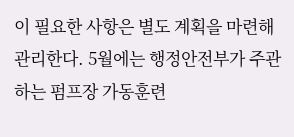이 필요한 사항은 별도 계획을 마련해 관리한다. 5월에는 행정안전부가 주관하는 펌프장 가동훈련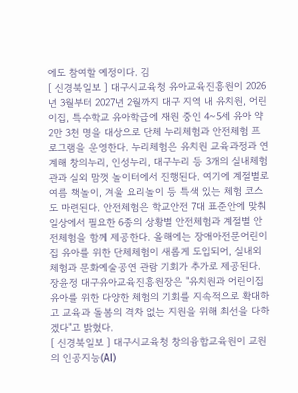에도 참여할 예정이다. 김
[ 신경북일보 ] 대구시교육청 유아교육진흥원이 2026년 3월부터 2027년 2월까지 대구 지역 내 유치원, 어린이집, 특수학교 유아학급에 재원 중인 4~5세 유아 약 2만 3천 명을 대상으로 단체 누리체험과 안전체험 프로그램을 운영한다. 누리체험은 유치원 교육과정과 연계해 창의누리, 인성누리, 대구누리 등 3개의 실내체험관과 실외 맘껏 놀이터에서 진행된다. 여기에 계절별로 여름 책놀이, 겨울 요리놀이 등 특색 있는 체험 코스도 마련된다. 안전체험은 학교안전 7대 표준안에 맞춰 일상에서 필요한 6종의 상황별 안전체험과 계절별 안전체험을 함께 제공한다. 올해에는 장애아전문어린이집 유아를 위한 단체체험이 새롭게 도입되어, 실내외 체험과 문화예술공연 관람 기회가 추가로 제공된다. 장윤정 대구유아교육진흥원장은 "유치원과 어린이집 유아를 위한 다양한 체험의 기회를 지속적으로 확대하고 교육과 돌봄의 격차 없는 지원을 위해 최선을 다하겠다"고 밝혔다.
[ 신경북일보 ] 대구시교육청 창의융합교육원이 교원의 인공지능(AI)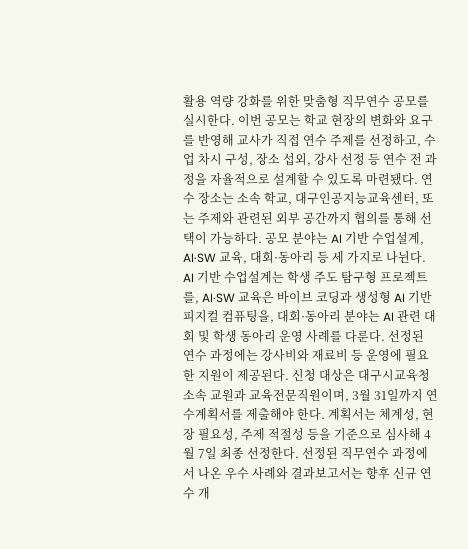활용 역량 강화를 위한 맞춤형 직무연수 공모를 실시한다. 이번 공모는 학교 현장의 변화와 요구를 반영해 교사가 직접 연수 주제를 선정하고, 수업 차시 구성, 장소 섭외, 강사 선정 등 연수 전 과정을 자율적으로 설계할 수 있도록 마련됐다. 연수 장소는 소속 학교, 대구인공지능교육센터, 또는 주제와 관련된 외부 공간까지 협의를 통해 선택이 가능하다. 공모 분야는 AI 기반 수업설계, AI·SW 교육, 대회·동아리 등 세 가지로 나뉜다. AI 기반 수업설계는 학생 주도 탐구형 프로젝트를, AI·SW 교육은 바이브 코딩과 생성형 AI 기반 피지컬 컴퓨팅을, 대회·동아리 분야는 AI 관련 대회 및 학생 동아리 운영 사례를 다룬다. 선정된 연수 과정에는 강사비와 재료비 등 운영에 필요한 지원이 제공된다. 신청 대상은 대구시교육청 소속 교원과 교육전문직원이며, 3월 31일까지 연수계획서를 제출해야 한다. 계획서는 체계성, 현장 필요성, 주제 적절성 등을 기준으로 심사해 4월 7일 최종 선정한다. 선정된 직무연수 과정에서 나온 우수 사례와 결과보고서는 향후 신규 연수 개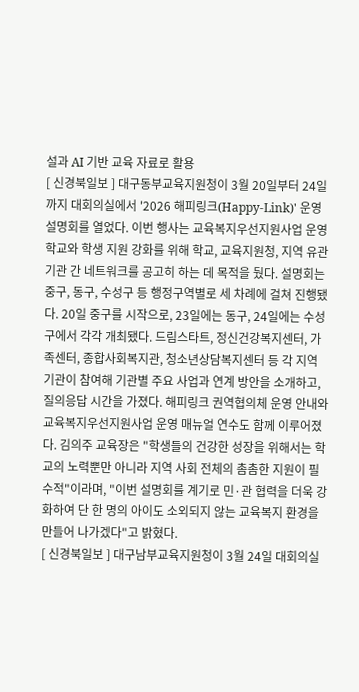설과 AI 기반 교육 자료로 활용
[ 신경북일보 ] 대구동부교육지원청이 3월 20일부터 24일까지 대회의실에서 '2026 해피링크(Happy-Link)' 운영 설명회를 열었다. 이번 행사는 교육복지우선지원사업 운영 학교와 학생 지원 강화를 위해 학교, 교육지원청, 지역 유관기관 간 네트워크를 공고히 하는 데 목적을 뒀다. 설명회는 중구, 동구, 수성구 등 행정구역별로 세 차례에 걸쳐 진행됐다. 20일 중구를 시작으로, 23일에는 동구, 24일에는 수성구에서 각각 개최됐다. 드림스타트, 정신건강복지센터, 가족센터, 종합사회복지관, 청소년상담복지센터 등 각 지역 기관이 참여해 기관별 주요 사업과 연계 방안을 소개하고, 질의응답 시간을 가졌다. 해피링크 권역협의체 운영 안내와 교육복지우선지원사업 운영 매뉴얼 연수도 함께 이루어졌다. 김의주 교육장은 "학생들의 건강한 성장을 위해서는 학교의 노력뿐만 아니라 지역 사회 전체의 촘촘한 지원이 필수적"이라며, "이번 설명회를 계기로 민·관 협력을 더욱 강화하여 단 한 명의 아이도 소외되지 않는 교육복지 환경을 만들어 나가겠다"고 밝혔다.
[ 신경북일보 ] 대구남부교육지원청이 3월 24일 대회의실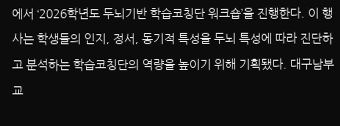에서 ‘2026학년도 두뇌기반 학습코칭단 워크숍’을 진행한다. 이 행사는 학생들의 인지, 정서, 동기적 특성을 두뇌 특성에 따라 진단하고 분석하는 학습코칭단의 역량을 높이기 위해 기획됐다. 대구남부교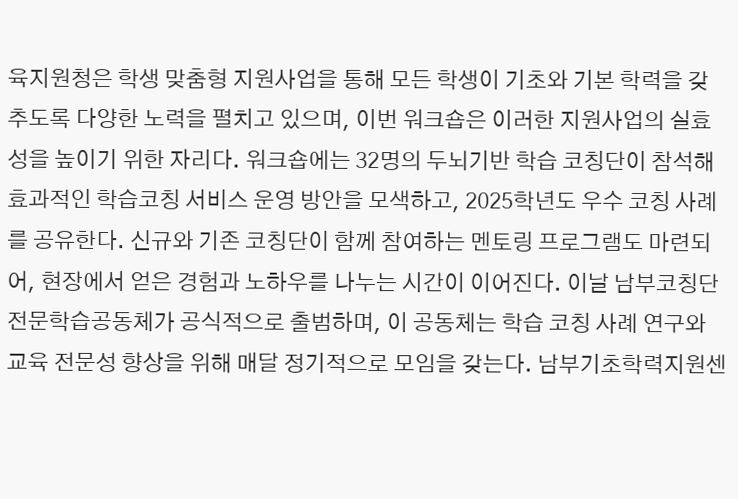육지원청은 학생 맞춤형 지원사업을 통해 모든 학생이 기초와 기본 학력을 갖추도록 다양한 노력을 펼치고 있으며, 이번 워크숍은 이러한 지원사업의 실효성을 높이기 위한 자리다. 워크숍에는 32명의 두뇌기반 학습 코칭단이 참석해 효과적인 학습코칭 서비스 운영 방안을 모색하고, 2025학년도 우수 코칭 사례를 공유한다. 신규와 기존 코칭단이 함께 참여하는 멘토링 프로그램도 마련되어, 현장에서 얻은 경험과 노하우를 나누는 시간이 이어진다. 이날 남부코칭단 전문학습공동체가 공식적으로 출범하며, 이 공동체는 학습 코칭 사례 연구와 교육 전문성 향상을 위해 매달 정기적으로 모임을 갖는다. 남부기초학력지원센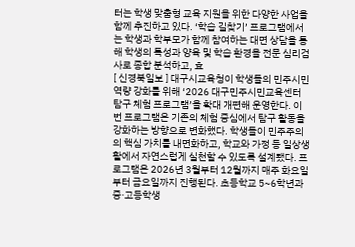터는 학생 맞춤형 교육 지원을 위한 다양한 사업을 함께 추진하고 있다. ‘학습 길찾기’ 프로그램에서는 학생과 학부모가 함께 참여하는 대면 상담을 통해 학생의 특성과 양육 및 학습 환경을 전문 심리검사로 종합 분석하고, 효
[ 신경북일보 ] 대구시교육청이 학생들의 민주시민 역량 강화를 위해 ‘2026 대구민주시민교육센터 탐구 체험 프로그램’을 확대 개편해 운영한다. 이번 프로그램은 기존의 체험 중심에서 탐구 활동을 강화하는 방향으로 변화했다. 학생들이 민주주의의 핵심 가치를 내면화하고, 학교와 가정 등 일상생활에서 자연스럽게 실천할 수 있도록 설계됐다. 프로그램은 2026년 3월부터 12월까지 매주 화요일부터 금요일까지 진행된다. 초등학교 5~6학년과 중·고등학생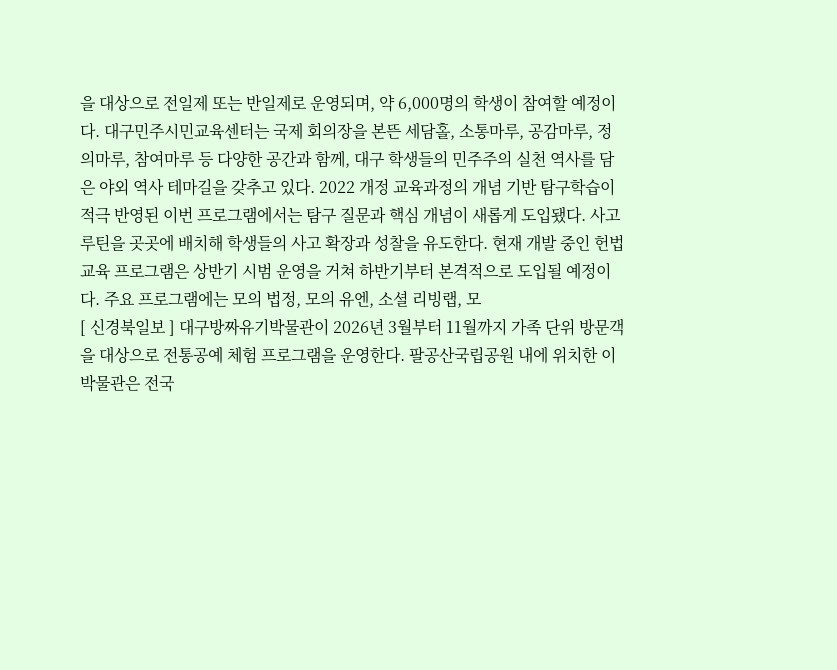을 대상으로 전일제 또는 반일제로 운영되며, 약 6,000명의 학생이 참여할 예정이다. 대구민주시민교육센터는 국제 회의장을 본뜬 세담홀, 소통마루, 공감마루, 정의마루, 참여마루 등 다양한 공간과 함께, 대구 학생들의 민주주의 실천 역사를 담은 야외 역사 테마길을 갖추고 있다. 2022 개정 교육과정의 개념 기반 탐구학습이 적극 반영된 이번 프로그램에서는 탐구 질문과 핵심 개념이 새롭게 도입됐다. 사고 루틴을 곳곳에 배치해 학생들의 사고 확장과 성찰을 유도한다. 현재 개발 중인 헌법교육 프로그램은 상반기 시범 운영을 거쳐 하반기부터 본격적으로 도입될 예정이다. 주요 프로그램에는 모의 법정, 모의 유엔, 소셜 리빙랩, 모
[ 신경북일보 ] 대구방짜유기박물관이 2026년 3월부터 11월까지 가족 단위 방문객을 대상으로 전통공예 체험 프로그램을 운영한다. 팔공산국립공원 내에 위치한 이 박물관은 전국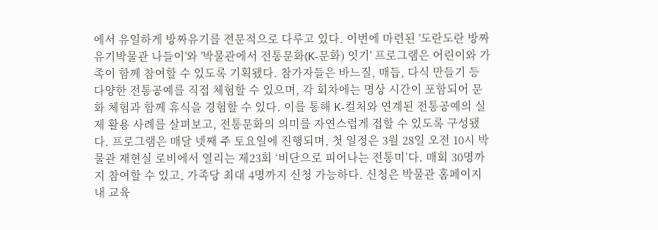에서 유일하게 방짜유기를 전문적으로 다루고 있다. 이번에 마련된 '도란도란 방짜유기박물관 나들이'와 '박물관에서 전통문화(K-문화) 잇기' 프로그램은 어린이와 가족이 함께 참여할 수 있도록 기획됐다. 참가자들은 바느질, 매듭, 다식 만들기 등 다양한 전통공예를 직접 체험할 수 있으며, 각 회차에는 명상 시간이 포함되어 문화 체험과 함께 휴식을 경험할 수 있다. 이를 통해 K-컬처와 연계된 전통공예의 실제 활용 사례를 살펴보고, 전통문화의 의미를 자연스럽게 접할 수 있도록 구성됐다. 프로그램은 매달 넷째 주 토요일에 진행되며, 첫 일정은 3월 28일 오전 10시 박물관 재현실 로비에서 열리는 제23회 ‘비단으로 피어나는 전통미’다. 매회 30명까지 참여할 수 있고, 가족당 최대 4명까지 신청 가능하다. 신청은 박물관 홈페이지 내 교육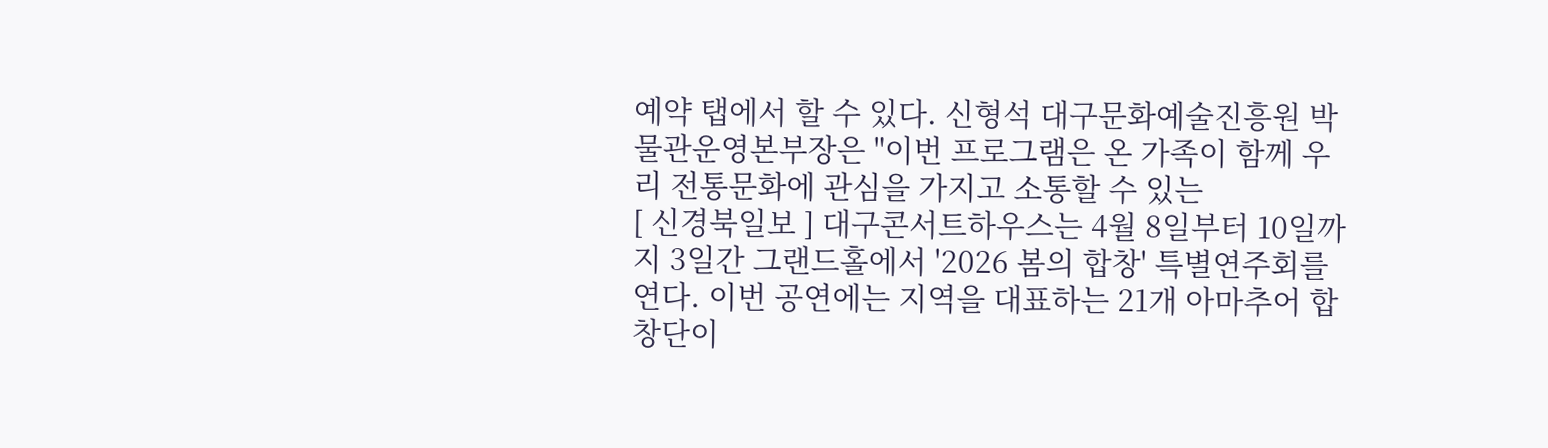예약 탭에서 할 수 있다. 신형석 대구문화예술진흥원 박물관운영본부장은 "이번 프로그램은 온 가족이 함께 우리 전통문화에 관심을 가지고 소통할 수 있는
[ 신경북일보 ] 대구콘서트하우스는 4월 8일부터 10일까지 3일간 그랜드홀에서 '2026 봄의 합창' 특별연주회를 연다. 이번 공연에는 지역을 대표하는 21개 아마추어 합창단이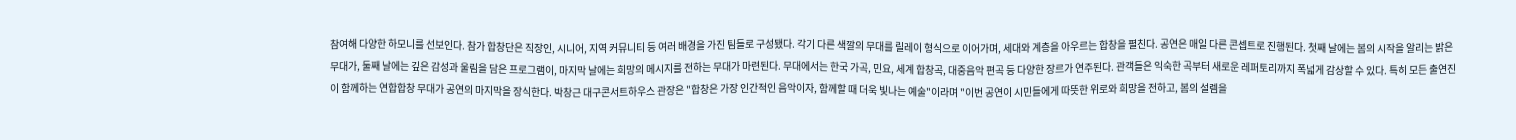참여해 다양한 하모니를 선보인다. 참가 합창단은 직장인, 시니어, 지역 커뮤니티 등 여러 배경을 가진 팀들로 구성됐다. 각기 다른 색깔의 무대를 릴레이 형식으로 이어가며, 세대와 계층을 아우르는 합창을 펼친다. 공연은 매일 다른 콘셉트로 진행된다. 첫째 날에는 봄의 시작을 알리는 밝은 무대가, 둘째 날에는 깊은 감성과 울림을 담은 프로그램이, 마지막 날에는 희망의 메시지를 전하는 무대가 마련된다. 무대에서는 한국 가곡, 민요, 세계 합창곡, 대중음악 편곡 등 다양한 장르가 연주된다. 관객들은 익숙한 곡부터 새로운 레퍼토리까지 폭넓게 감상할 수 있다. 특히 모든 출연진이 함께하는 연합합창 무대가 공연의 마지막을 장식한다. 박창근 대구콘서트하우스 관장은 "합창은 가장 인간적인 음악이자, 함께할 때 더욱 빛나는 예술"이라며 "이번 공연이 시민들에게 따뜻한 위로와 희망을 전하고, 봄의 설렘을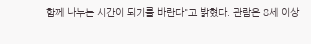함께 나누는 시간이 되기를 바란다"고 밝혔다. 관람은 8세 이상